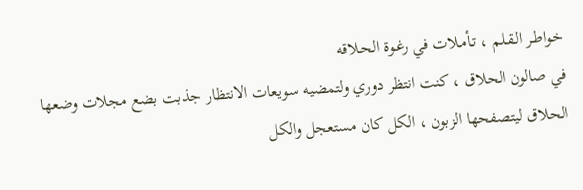خـواطـر الـقـلم ، تـأمـلات في رغـوة الحـلاقه
في صالون الحلاق ، كنت انتظر دوري ولتمضيه سويعات الانتظار جذبت بضع مجلات وضعها الحلاق ليتصفحها الزبون ، الكل كان مستعجل والكل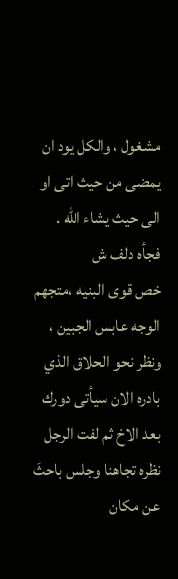مشغول ، والكل يود ان يمضى من حيث اتى او الى حيث يشاء الله .
فجأه دلف ش
خص قوى البنيه ،متجهم الوجه عابس الجبين ، ونظر نحو الحلاق الذي بادره الان سيأتى دورك بعد الاخ ثم لفت الرجل نظره تجاهنا وجلس باحثَ عن مكان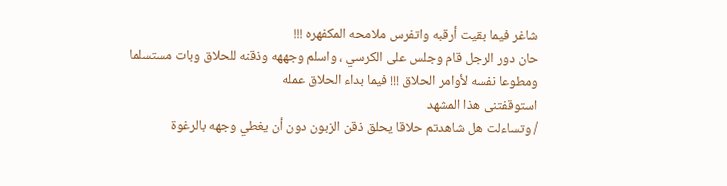شاغر فيما بقيت أرقبه واتفرس ملامحه المكفهره !!!
حان دور الرجل قام وجلس على الكرسي ، واسلم وجههه وذقنه للحلاق وبات مستسلما ومطوعا نفسه لأوامر الحلاق !!! فيما بداء الحلاق عمله
استوقفتنى هذا المشهد
/ وتساءلت هل شاهدتم حلاقا يحلق ذقن الزبون دون أن يغطي وجهه بالرغوة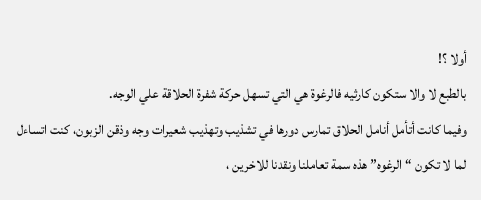أولا ؟!
بالطبع لا والا ستكون كارثيه فالرغوة هي التي تسهل حركة شفرة الحلاقة علي الوجه.
وفيما كانت أتأمل أنامل الحلاق تمارس دورها في تشذيب وتهذيب شعيرات وجه وذقن الزبون، كنت اتساءل لما لا تكون “الرغوه” هذه سمة تعاملنا ونقدنا للاخرين ،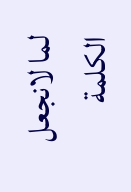لما لانجعل الكلمة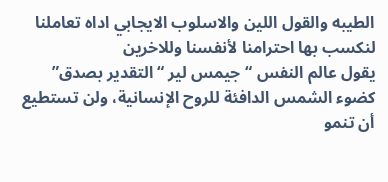الطيبه والقول اللين والاسلوب الايجابي اداه تعاملنا لنكسب بها احترامنا لأنفسنا وللاخرين
يقول عالم النفس “جيمس لير “التقدير بصدق” كضوء الشمس الدافئة للروح الإنسانية، ولن تستطيع أن تنمو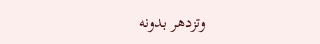وتزدهر بدونه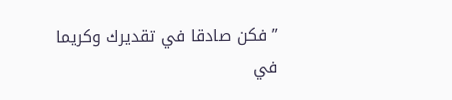” فكن صادقا في تقديرك وكريما في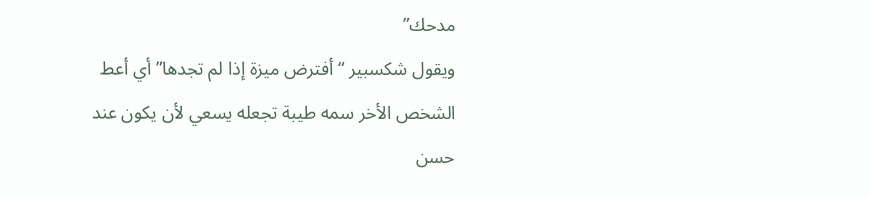مدحك”
ويقول شكسبير “أفترض ميزة إذا لم تجدها” أي أعط الشخص الأخر سمه طيبة تجعله يسعي لأن يكون عند حسن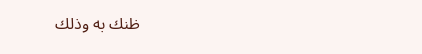ظنك به وذلك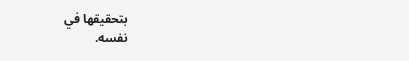بتحقيقها في
نفسه.